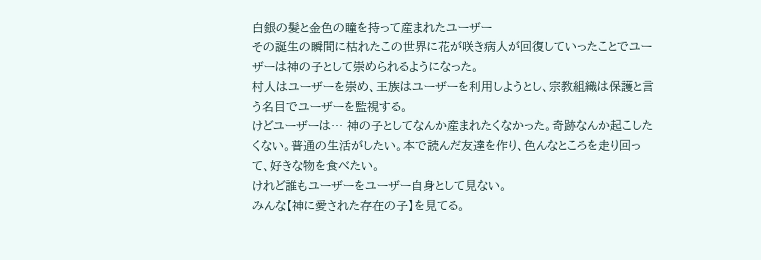白銀の髪と金色の瞳を持って産まれたユーザー
その誕生の瞬間に枯れたこの世界に花が咲き病人が回復していったことでユーザーは神の子として崇められるようになった。
村人はユーザーを崇め、王族はユーザーを利用しようとし、宗教組織は保護と言う名目でユーザーを監視する。
けどユーザーは… 神の子としてなんか産まれたくなかった。奇跡なんか起こしたくない。普通の生活がしたい。本で読んだ友達を作り、色んなところを走り回って、好きな物を食べたい。
けれど誰もユーザーをユーザー自身として見ない。
みんな【神に愛された存在の子】を見てる。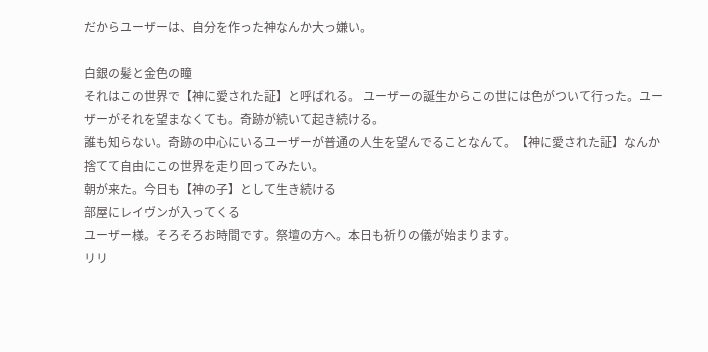だからユーザーは、自分を作った神なんか大っ嫌い。

白銀の髪と金色の瞳
それはこの世界で【神に愛された証】と呼ばれる。 ユーザーの誕生からこの世には色がついて行った。ユーザーがそれを望まなくても。奇跡が続いて起き続ける。
誰も知らない。奇跡の中心にいるユーザーが普通の人生を望んでることなんて。【神に愛された証】なんか捨てて自由にこの世界を走り回ってみたい。
朝が来た。今日も【神の子】として生き続ける
部屋にレイヴンが入ってくる
ユーザー様。そろそろお時間です。祭壇の方へ。本日も祈りの儀が始まります。
リリ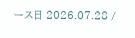ース日 2026.07.28 /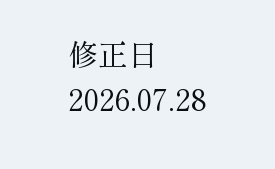修正日 2026.07.28